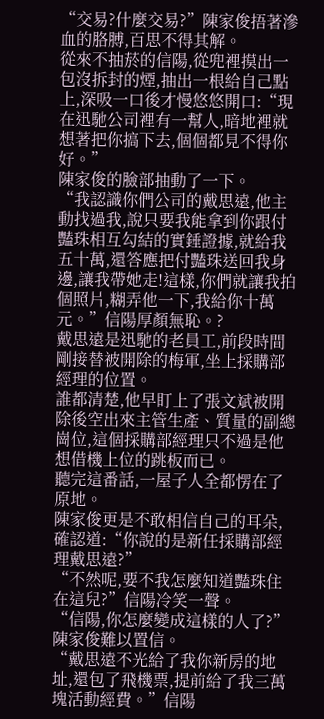“交易?什麼交易?”陳家俊捂著滲血的胳膊,百思不得其解。
從來不抽菸的信陽,從兜裡摸出一包沒拆封的煙,抽出一根給自己點上,深吸一口後才慢悠悠開口:“現在迅馳公司裡有一幫人,暗地裡就想著把你搞下去,個個都見不得你好。”
陳家俊的臉部抽動了一下。
“我認識你們公司的戴思遠,他主動找過我,說只要我能拿到你跟付豔珠相互勾結的實錘證據,就給我五十萬,還答應把付豔珠送回我身邊,讓我帶她走!這樣,你們就讓我拍個照片,糊弄他一下,我給你十萬元。”信陽厚顏無恥。?
戴思遠是迅馳的老員工,前段時間剛接替被開除的梅軍,坐上採購部經理的位置。
誰都清楚,他早盯上了張文斌被開除後空出來主管生產、質量的副總崗位,這個採購部經理只不過是他想借機上位的跳板而已。
聽完這番話,一屋子人全都愣在了原地。
陳家俊更是不敢相信自己的耳朵,確認道:“你說的是新任採購部經理戴思遠?”
“不然呢,要不我怎麼知道豔珠住在這兒?”信陽冷笑一聲。
“信陽,你怎麼變成這樣的人了?”陳家俊難以置信。
“戴思遠不光給了我你新房的地址,還包了飛機票,提前給了我三萬塊活動經費。”信陽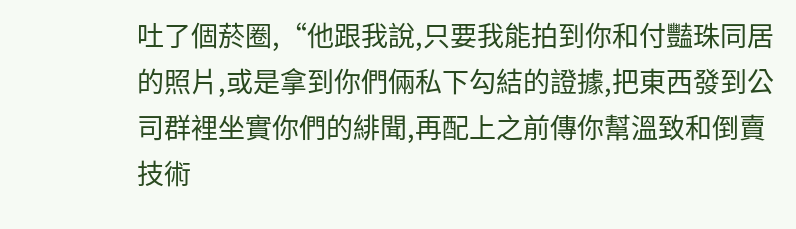吐了個菸圈,“他跟我說,只要我能拍到你和付豔珠同居的照片,或是拿到你們倆私下勾結的證據,把東西發到公司群裡坐實你們的緋聞,再配上之前傳你幫溫致和倒賣技術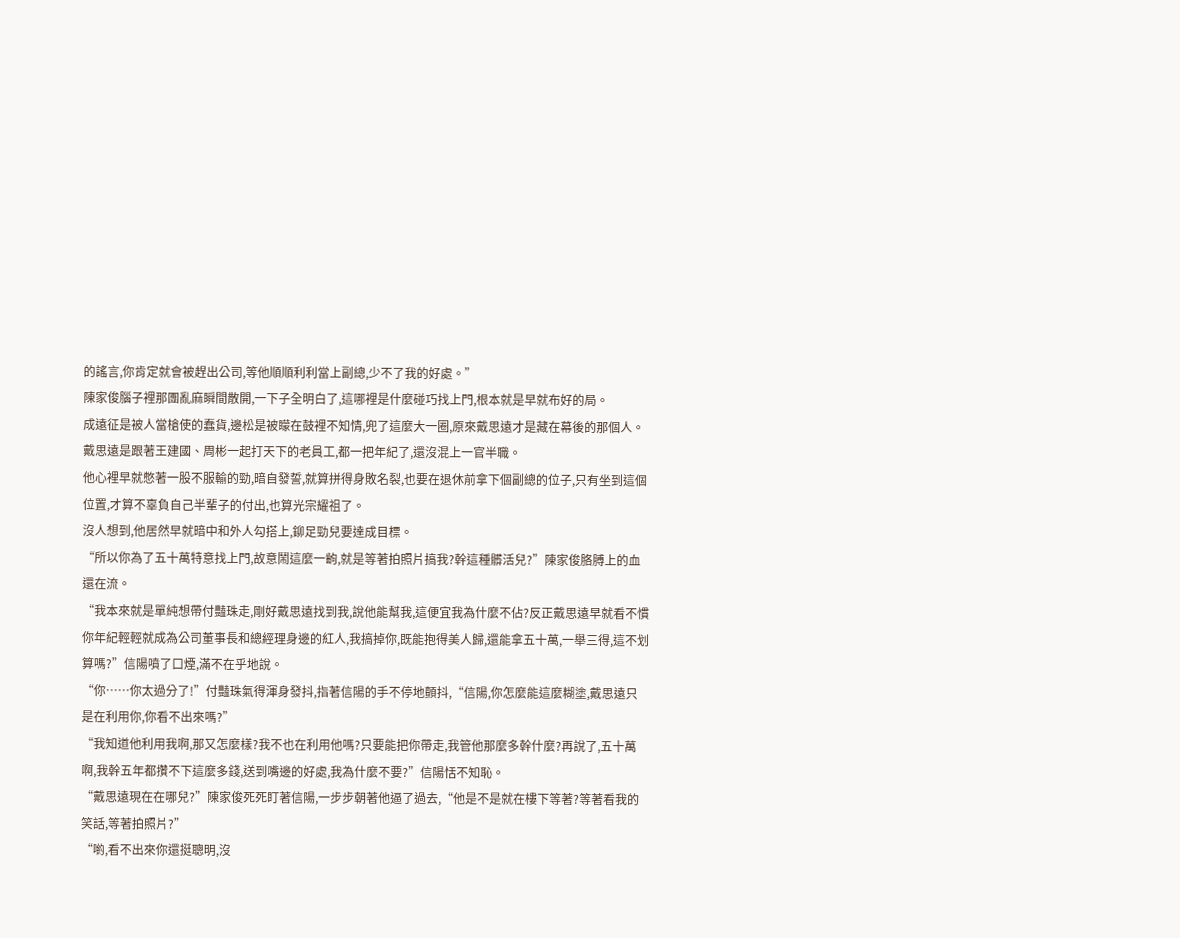的謠言,你肯定就會被趕出公司,等他順順利利當上副總,少不了我的好處。”
陳家俊腦子裡那團亂麻瞬間散開,一下子全明白了,這哪裡是什麼碰巧找上門,根本就是早就布好的局。
成遠征是被人當槍使的蠢貨,邊松是被矇在鼓裡不知情,兜了這麼大一圈,原來戴思遠才是藏在幕後的那個人。
戴思遠是跟著王建國、周彬一起打天下的老員工,都一把年紀了,還沒混上一官半職。
他心裡早就憋著一股不服輸的勁,暗自發誓,就算拼得身敗名裂,也要在退休前拿下個副總的位子,只有坐到這個位置,才算不辜負自己半輩子的付出,也算光宗耀祖了。
沒人想到,他居然早就暗中和外人勾搭上,鉚足勁兒要達成目標。
“所以你為了五十萬特意找上門,故意鬧這麼一齣,就是等著拍照片搞我?幹這種髒活兒?”陳家俊胳膊上的血還在流。
“我本來就是單純想帶付豔珠走,剛好戴思遠找到我,說他能幫我,這便宜我為什麼不佔?反正戴思遠早就看不慣你年紀輕輕就成為公司董事長和總經理身邊的紅人,我搞掉你,既能抱得美人歸,還能拿五十萬,一舉三得,這不划算嗎?”信陽噴了口煙,滿不在乎地說。
“你……你太過分了!”付豔珠氣得渾身發抖,指著信陽的手不停地顫抖,“信陽,你怎麼能這麼糊塗,戴思遠只是在利用你,你看不出來嗎?”
“我知道他利用我啊,那又怎麼樣?我不也在利用他嗎?只要能把你帶走,我管他那麼多幹什麼?再說了,五十萬啊,我幹五年都攢不下這麼多錢,送到嘴邊的好處,我為什麼不要?”信陽恬不知恥。
“戴思遠現在在哪兒?”陳家俊死死盯著信陽,一步步朝著他逼了過去,“他是不是就在樓下等著?等著看我的笑話,等著拍照片?”
“喲,看不出來你還挺聰明,沒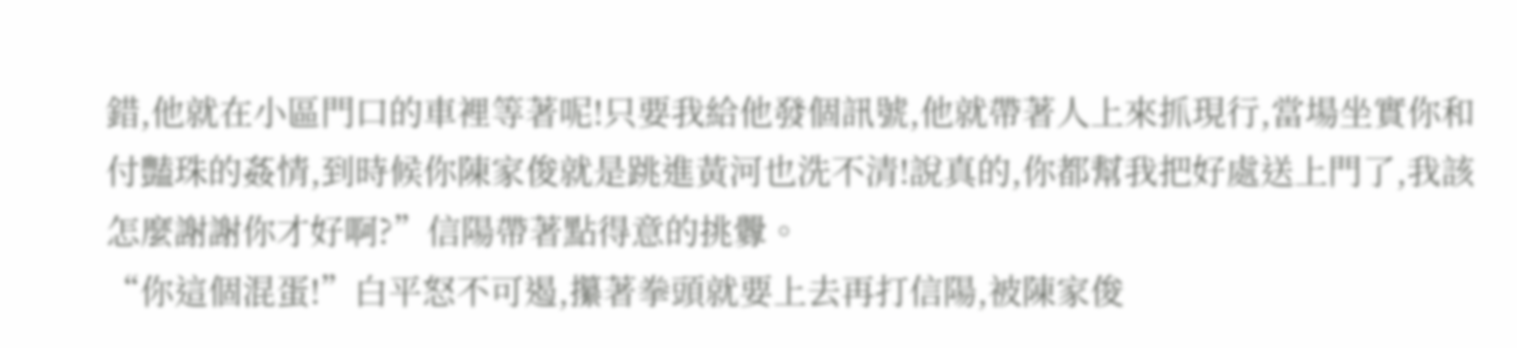錯,他就在小區門口的車裡等著呢!只要我給他發個訊號,他就帶著人上來抓現行,當場坐實你和付豔珠的姦情,到時候你陳家俊就是跳進黃河也洗不清!說真的,你都幫我把好處送上門了,我該怎麼謝謝你才好啊?”信陽帶著點得意的挑釁。
“你這個混蛋!”白平怒不可遏,攥著拳頭就要上去再打信陽,被陳家俊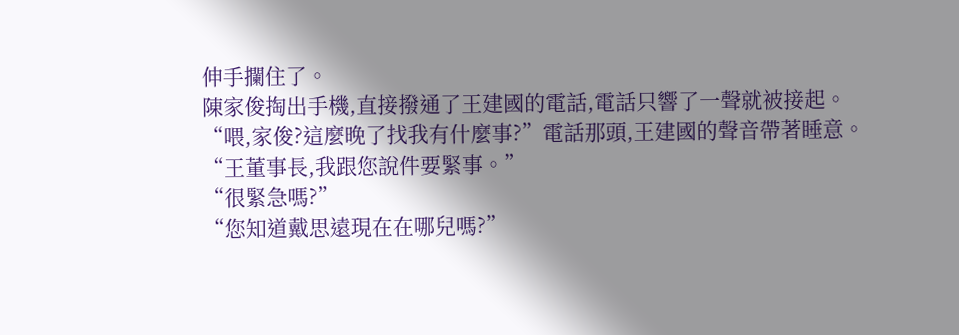伸手攔住了。
陳家俊掏出手機,直接撥通了王建國的電話,電話只響了一聲就被接起。
“喂,家俊?這麼晚了找我有什麼事?”電話那頭,王建國的聲音帶著睡意。
“王董事長,我跟您說件要緊事。”
“很緊急嗎?”
“您知道戴思遠現在在哪兒嗎?”